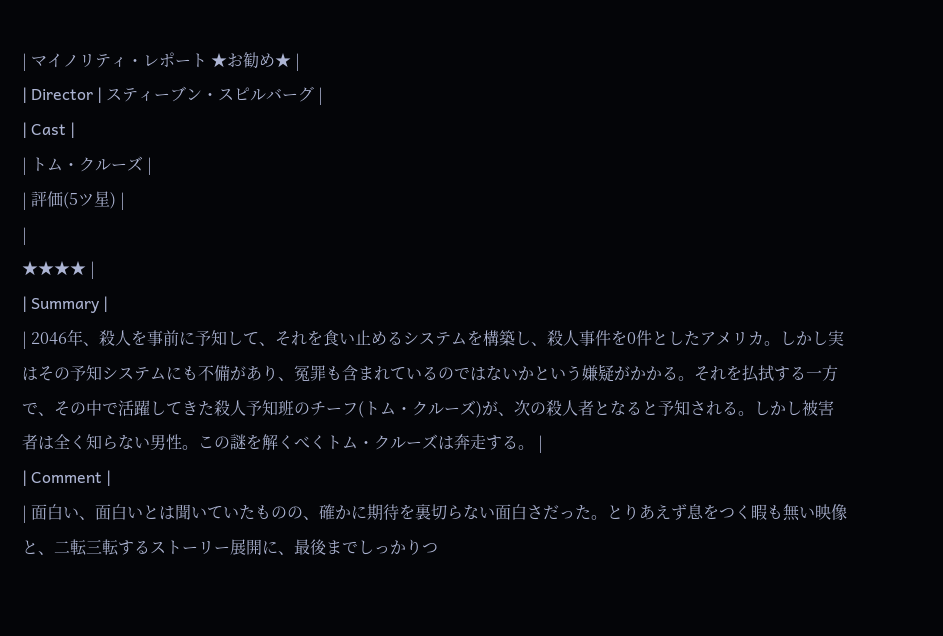| マイノリティ・レポート ★お勧め★ |
| Director | スティーブン・スピルバーグ |
| Cast |
| トム・クルーズ |
| 評価(5ツ星) |
|
★★★★ |
| Summary |
| 2046年、殺人を事前に予知して、それを食い止めるシステムを構築し、殺人事件を0件としたアメリカ。しかし実はその予知システムにも不備があり、冤罪も含まれているのではないかという嫌疑がかかる。それを払拭する一方で、その中で活躍してきた殺人予知班のチーフ(トム・クルーズ)が、次の殺人者となると予知される。しかし被害者は全く知らない男性。この謎を解くべくトム・クルーズは奔走する。 |
| Comment |
| 面白い、面白いとは聞いていたものの、確かに期待を裏切らない面白さだった。とりあえず息をつく暇も無い映像と、二転三転するストーリー展開に、最後までしっかりつ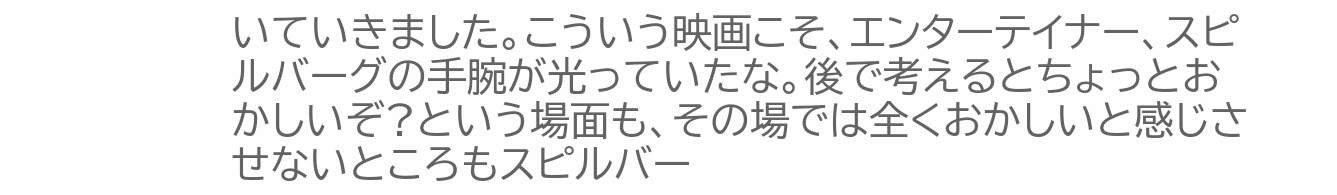いていきました。こういう映画こそ、エンターテイナー、スピルバーグの手腕が光っていたな。後で考えるとちょっとおかしいぞ?という場面も、その場では全くおかしいと感じさせないところもスピルバー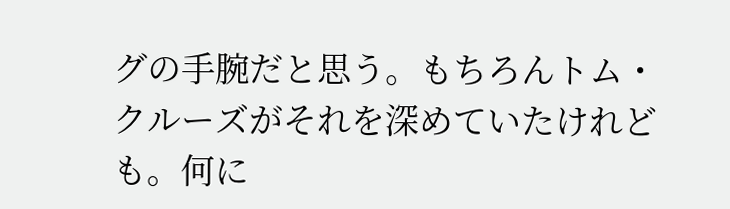グの手腕だと思う。もちろんトム・クルーズがそれを深めていたけれども。何に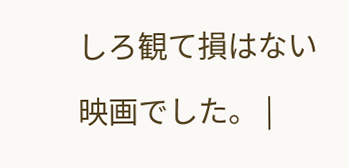しろ観て損はない映画でした。 |